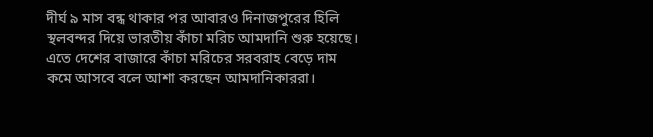দীর্ঘ ৯ মাস বন্ধ থাকার পর আবারও দিনাজপুরের হিলি স্থলবন্দর দিয়ে ভারতীয় কাঁচা মরিচ আমদানি শুরু হয়েছে। এতে দেশের বাজারে কাঁচা মরিচের সরবরাহ বেড়ে দাম কমে আসবে বলে আশা করছেন আমদানিকাররা।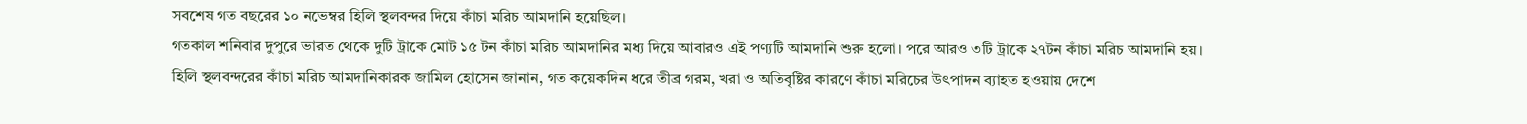সবশেষ গত বছরের ১০ নভেম্বর হিলি স্থলবন্দর দিয়ে কাঁচা মরিচ আমদানি হয়েছিল।
গতকাল শনিবার দুপুরে ভারত থেকে দুটি ট্রাকে মোট ১৫ টন কাঁচা মরিচ আমদানির মধ্য দিয়ে আবারও এই পণ্যটি আমদানি শুরু হলো। পরে আরও ৩টি ট্রাকে ২৭টন কাঁচা মরিচ আমদানি হয়।
হিলি স্থলবন্দরের কাঁচা মরিচ আমদানিকারক জামিল হোসেন জানান, গত কয়েকদিন ধরে তীব্র গরম, খরা ও অতিবৃষ্টির কারণে কাঁচা মরিচের উৎপাদন ব্যাহত হওয়ায় দেশে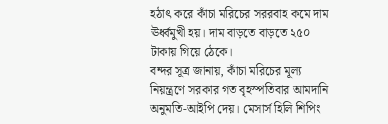হঠাৎ করে কাঁচা মরিচের সররবাহ কমে দাম ঊর্ধ্বমুখী হয়। দাম বাড়তে বাড়তে ২৫০ টাকায় গিয়ে ঠেকে।
বন্দর সূত্র জানায়, কাঁচা মরিচের মূল্য নিয়ন্ত্রণে সরকার গত বৃহস্পতিবার আমদানি অনুমতি-আইপি দেয়। মেসার্স হিলি শিপিং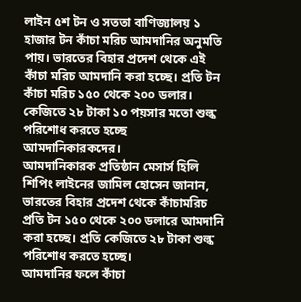লাইন ৫শ টন ও সততা বাণিজ্যালয় ১ হাজার টন কাঁচা মরিচ আমদানির অনুমতি পায়। ভারতের বিহার প্রদেশ থেকে এই কাঁচা মরিচ আমদানি করা হচ্ছে। প্রতি টন কাঁচা মরিচ ১৫০ থেকে ২০০ ডলার।
কেজিতে ২৮ টাকা ১০ পয়সার মতো শুল্ক পরিশোধ করতে হচ্ছে আমদানিকারকদের।
আমদানিকারক প্রতিষ্ঠান মেসার্স হিলি শিপিং লাইনের জামিল হোসেন জানান, ভারতের বিহার প্রদেশ থেকে কাঁচামরিচ প্রতি টন ১৫০ থেকে ২০০ ডলারে আমদানি করা হচ্ছে। প্রতি কেজিতে ২৮ টাকা শুল্ক পরিশোধ করতে হচ্ছে।
আমদানির ফলে কাঁচা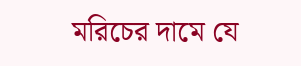মরিচের দামে যে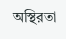অস্থিরতা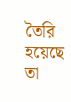তৈরি হয়েছে তা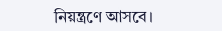নিয়ন্ত্রণে আসবে।